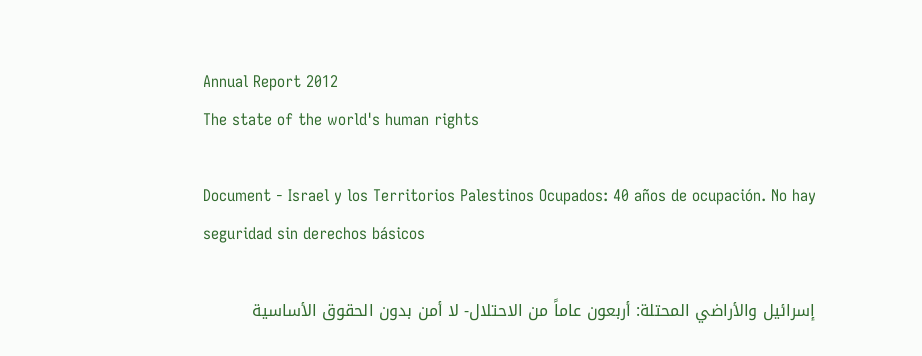Annual Report 2012
The state of the world's human rights

Document - Israel y los Territorios Palestinos Ocupados: 40 años de ocupación. No hay seguridad sin derechos básicos

إسرائيل والأراضي المحتلة: أربعون عاماً من الاحتلال- لا أمن بدون الحقوق الأساسية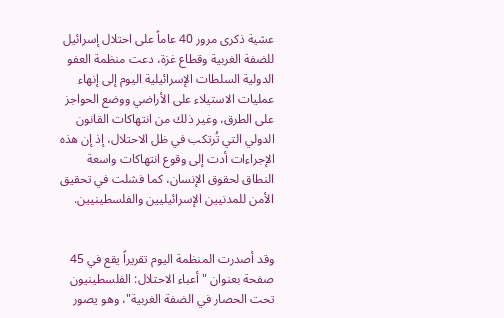عشية ذكرى مرور 40 عاماً على احتلال إسرائيل للضفة الغربية وقطاع غزة، دعت منظمة العفو الدولية السلطات الإسرائيلية اليوم إلى إنهاء عمليات الاستيلاء على الأراضي ووضع الحواجز على الطرق، وغير ذلك من انتهاكات القانون الدولي التي تُرتكب في ظل الاحتلال، إذ إن هذه الإجراءات أدت إلى وقوع انتهاكات واسعة النطاق لحقوق الإنسان، كما فشلت في تحقيق الأمن للمدنيين الإسرائيليين والفلسطينيين.


وقد أصدرت المنظمة اليوم تقريراً يقع في 45 صفحة بعنوان "أعباء الاحتلال: الفلسطينيون تحت الحصار في الضفة الغربية"، وهو يصور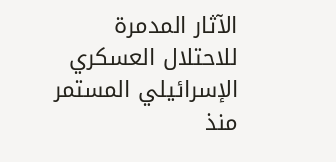الآثار المدمرة للاحتلال العسكري الإسرائيلي المستمر منذ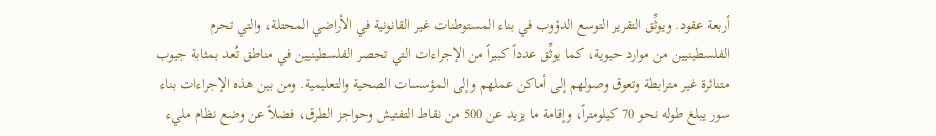أربعة عقود. ويوثِّق التقرير التوسع الدؤوب في بناء المستوطنات غير القانونية في الأراضي المحتلة، والتي تحرم الفلسطينيين من موارد حيوية، كما يوثِّق عدداً كبيراً من الإجراءات التي تحصر الفلسطينيين في مناطق تُعد بمثابة جيوب متناثرة غير مترابطة وتعوق وصولهم إلى أماكن عملهم وإلى المؤسسات الصحية والتعليمية. ومن بين هذه الإجراءات بناء سور يبلغ طوله نحو 70 كيلومتراً، وإقامة ما يزيد عن 500 من نقاط التفتيش وحواجز الطرق، فضلاً عن وضع نظام مليء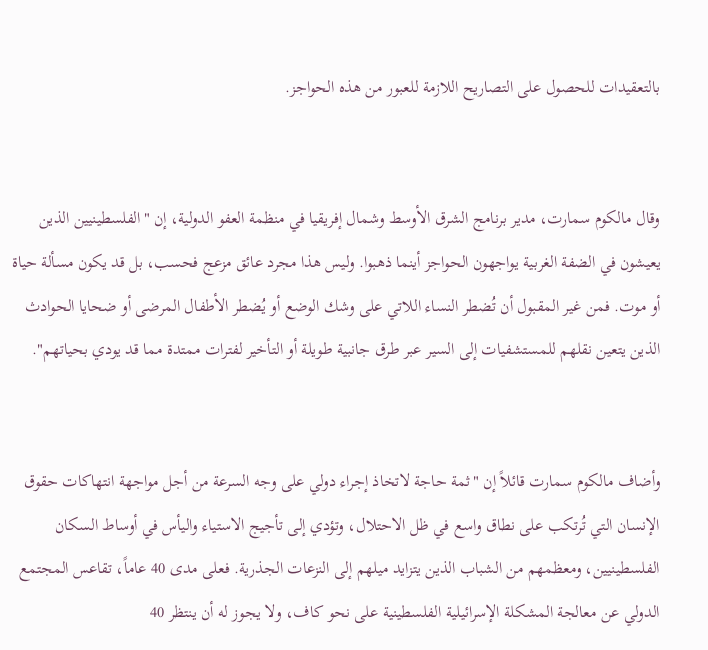بالتعقيدات للحصول على التصاريح اللازمة للعبور من هذه الحواجز.


وقال مالكوم سمارت، مدير برنامج الشرق الأوسط وشمال إفريقيا في منظمة العفو الدولية، إن "الفلسطينيين الذين يعيشون في الضفة الغربية يواجهون الحواجز أينما ذهبوا. وليس هذا مجرد عائق مزعج فحسب، بل قد يكون مسألة حياة أو موت. فمن غير المقبول أن تُضطر النساء اللاتي على وشك الوضع أو يُضطر الأطفال المرضى أو ضحايا الحوادث الذين يتعين نقلهم للمستشفيات إلى السير عبر طرق جانبية طويلة أو التأخير لفترات ممتدة مما قد يودي بحياتهم".


وأضاف مالكوم سمارت قائلاً إن "ثمة حاجة لاتخاذ إجراء دولي على وجه السرعة من أجل مواجهة انتهاكات حقوق الإنسان التي تُرتكب على نطاق واسع في ظل الاحتلال، وتؤدي إلى تأجيج الاستياء واليأس في أوساط السكان الفلسطينيين، ومعظمهم من الشباب الذين يتزايد ميلهم إلى النزعات الجذرية. فعلى مدى 40 عاماً، تقاعس المجتمع الدولي عن معالجة المشكلة الإسرائيلية الفلسطينية على نحو كاف، ولا يجوز له أن ينتظر 40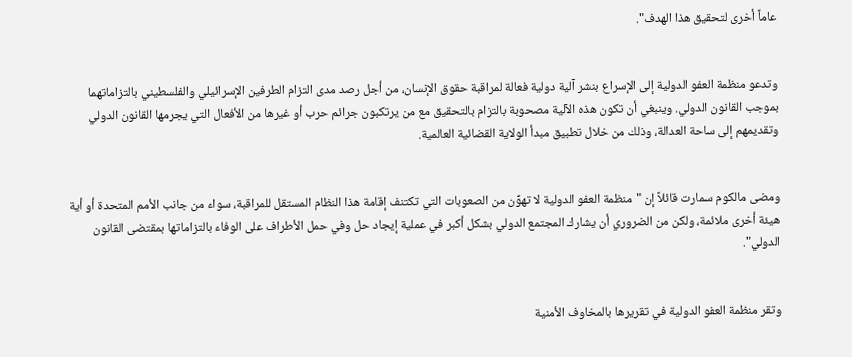عاماً أخرى لتحقيق هذا الهدف".


وتدعو منظمة العفو الدولية إلى الإسراع بنشر آلية دولية فعالة لمراقبة حقوق الإنسان، من أجل رصد مدى التزام الطرفين الإسرائيلي والفلسطيني بالتزاماتهما بموجب القانون الدولي. وينبغي أن تكون هذه الآلية مصحوبة بالتزام بالتحقيق مع من يرتكبون جرائم حرب أو غيرها من الأفعال التي يجرمها القانون الدولي وتقديمهم إلى ساحة العدالة، وذلك من خلال تطبيق مبدأ الولاية القضائية العالمية.


ومضى مالكوم سمارت قائلاً إن "منظمة العفو الدولية لا تهوِّن من الصعوبات التي تكتنف إقامة هذا النظام المستقل للمراقبة، سواء من جانب الأمم المتحدة أو أية هيئة أخرى ملائمة، ولكن من الضروري أن يشارك المجتمع الدولي بشكل أكبر في عملية إيجاد حل وفي حمل الأطراف على الوفاء بالتزاماتها بمقتضى القانون الدولي".


وتقر منظمة العفو الدولية في تقريرها بالمخاوف الأمنية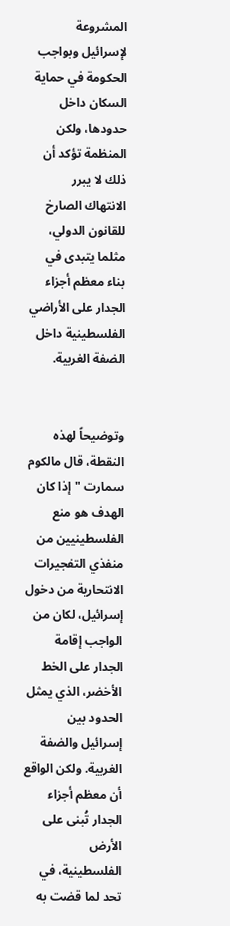المشروعة لإسرائيل وبواجب الحكومة في حماية السكان داخل حدودها، ولكن المنظمة تؤكد أن ذلك لا يبرر الانتهاك الصارخ للقانون الدولي، مثلما يتبدى في بناء معظم أجزاء الجدار على الأراضي الفلسطينية داخل الضفة الغربية.


وتوضيحاً لهذه النقطة، قال مالكوم سمارت "إذا كان الهدف هو منع الفلسطينيين من منفذي التفجيرات الانتحارية من دخول إسرائيل، لكان من الواجب إقامة الجدار على الخط الأخضر، الذي يمثل الحدود بين إسرائيل والضفة الغربية. ولكن الواقع أن معظم أجزاء الجدار تُبنى على الأرض الفلسطينية، في تحد لما قضت به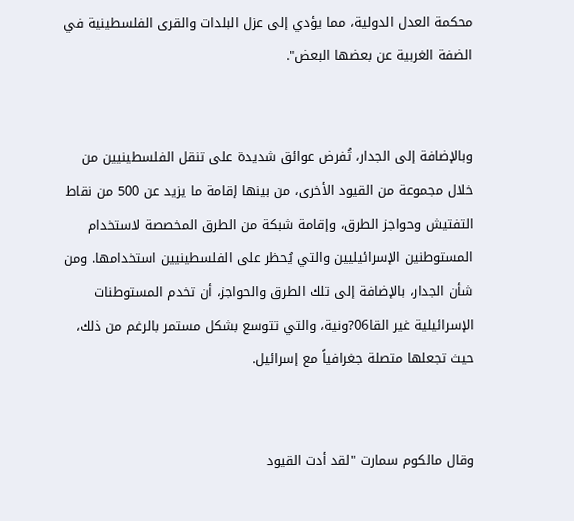محكمة العدل الدولية، مما يؤدي إلى عزل البلدات والقرى الفلسطينية في الضفة الغربية عن بعضها البعض".


وبالإضافة إلى الجدار، تُفرض عوائق شديدة على تنقل الفلسطينيين من خلال مجموعة من القيود الأخرى، من بينها إقامة ما يزيد عن 500 من نقاط التفتيش وحواجز الطرق، وإقامة شبكة من الطرق المخصصة لاستخدام المستوطنين الإسرائيليين والتي يُحظر على الفلسطينيين استخدامها. ومن شأن الجدار، بالإضافة إلى تلك الطرق والحواجز، أن تخدم المستوطنات الإسرائيلية غير القا06?ونية، والتي تتوسع بشكل مستمر بالرغم من ذلك، حيث تجعلها متصلة جغرافياً مع إسرائيل.


وقال مالكوم سمارت "لقد أدت القيود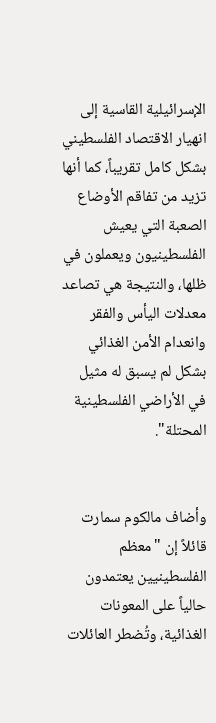الإسرائيلية القاسية إلى انهيار الاقتصاد الفلسطيني بشكل كامل تقريباً، كما أنها تزيد من تفاقم الأوضاع الصعبة التي يعيش الفلسطينيون ويعملون في ظلها، والنتيجة هي تصاعد معدلات اليأس والفقر وانعدام الأمن الغذائي بشكل لم يسبق له مثيل في الأراضي الفلسطينية المحتلة".


وأضاف مالكوم سمارت قائلاً إن "معظم الفلسطينيين يعتمدون حالياً على المعونات الغذائية، وتُضطر العائلات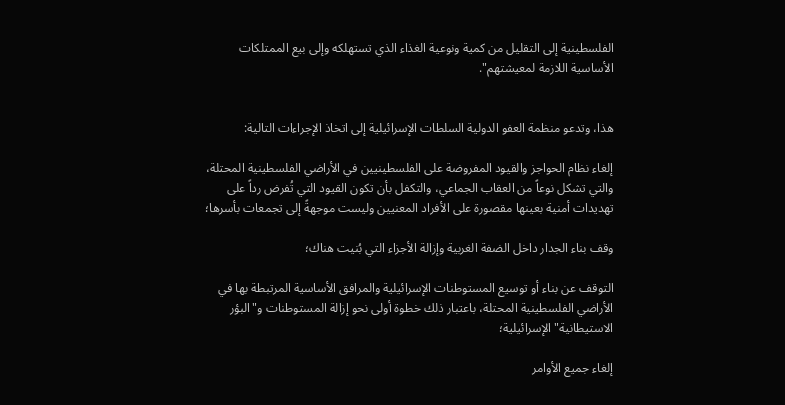الفلسطينية إلى التقليل من كمية ونوعية الغذاء الذي تستهلكه وإلى بيع الممتلكات الأساسية اللازمة لمعيشتهم".


هذا، وتدعو منظمة العفو الدولية السلطات الإسرائيلية إلى اتخاذ الإجراءات التالية:

إلغاء نظام الحواجز والقيود المفروضة على الفلسطينيين في الأراضي الفلسطينية المحتلة، والتي تشكل نوعاً من العقاب الجماعي، والتكفل بأن تكون القيود التي تُفرض رداً على تهديدات أمنية بعينها مقصورة على الأفراد المعنيين وليست موجهةً إلى تجمعات بأسرها؛

وقف بناء الجدار داخل الضفة الغربية وإزالة الأجزاء التي بُنيت هناك؛

التوقف عن بناء أو توسيع المستوطنات الإسرائيلية والمرافق الأساسية المرتبطة بها في الأراضي الفلسطينية المحتلة، باعتبار ذلك خطوة أولى نحو إزالة المستوطنات و"البؤر الاستيطانية" الإسرائيلية؛

إلغاء جميع الأوامر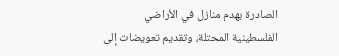الصادرة بهدم منازل في الأراضي الفلسطينية المحتلة، وتقديم تعويضات إلى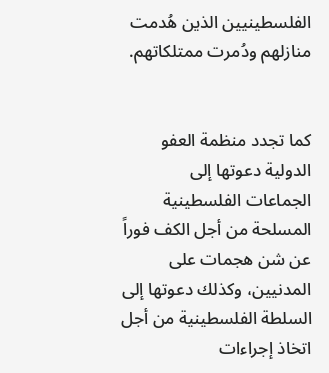الفلسطينيين الذين هُدمت منازلهم ودُمرت ممتلكاتهم.


كما تجدد منظمة العفو الدولية دعوتها إلى الجماعات الفلسطينية المسلحة من أجل الكف فوراً عن شن هجمات على المدنيين، وكذلك دعوتها إلى السلطة الفلسطينية من أجل اتخاذ إجراءات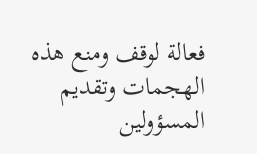فعالة لوقف ومنع هذه الهجمات وتقديم المسؤولين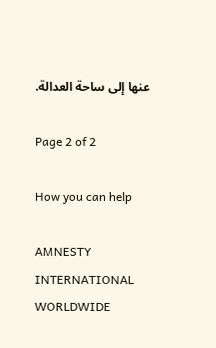عنها إلى ساحة العدالة.

Page 2 of 2

How you can help

AMNESTY INTERNATIONAL WORLDWIDE